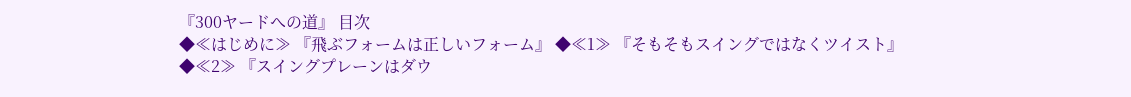『300ヤードへの道』 目次
◆≪はじめに≫ 『飛ぶフォームは正しいフォーム』 ◆≪1≫ 『そもそもスイングではなくツイスト』
◆≪2≫ 『スイングプレーンはダウ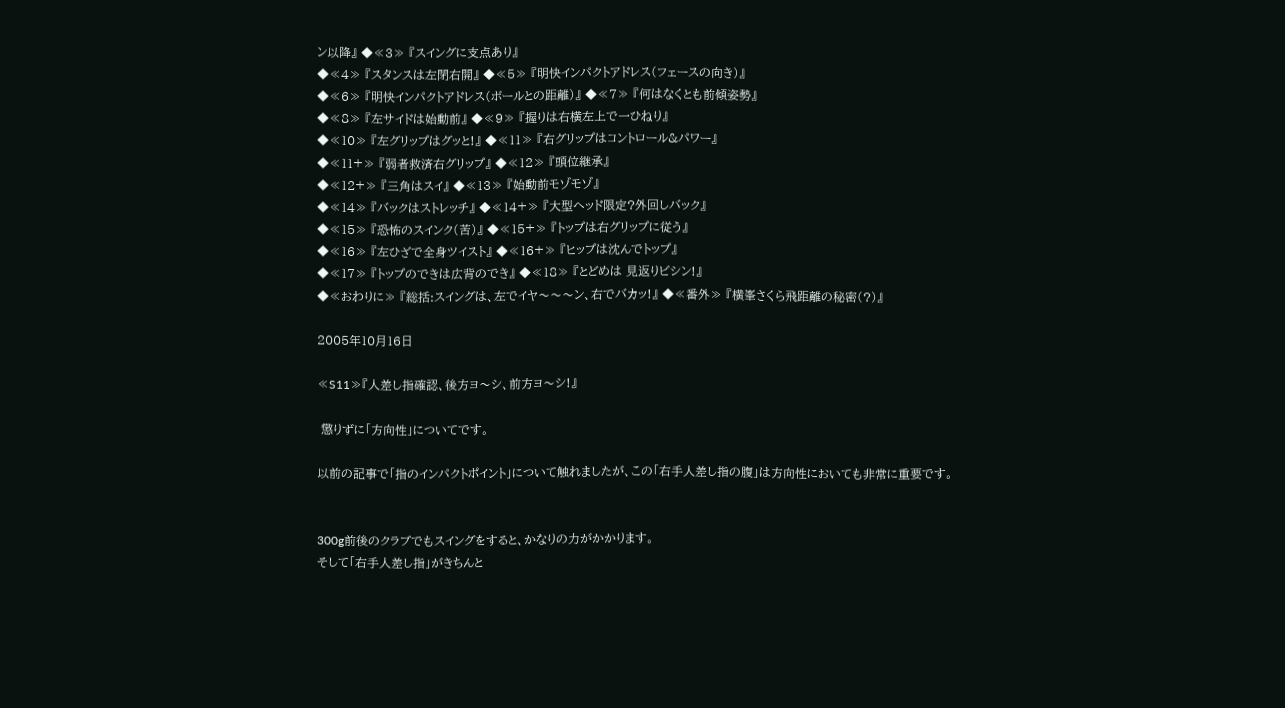ン以降』 ◆≪3≫ 『スイングに支点あり』
◆≪4≫ 『スタンスは左閉右開』 ◆≪5≫ 『明快インパクトアドレス(フェースの向き)』
◆≪6≫ 『明快インパクトアドレス(ボールとの距離)』 ◆≪7≫ 『何はなくとも前傾姿勢』
◆≪8≫ 『左サイドは始動前』 ◆≪9≫ 『握りは右横左上で一ひねり』
◆≪10≫ 『左グリップはグッと!』 ◆≪11≫ 『右グリップはコントロール&パワー』
◆≪11+≫ 『弱者救済右グリップ』 ◆≪12≫ 『頭位継承』
◆≪12+≫ 『三角はスイ』 ◆≪13≫ 『始動前モゾモゾ』
◆≪14≫ 『バックはストレッチ』 ◆≪14+≫ 『大型ヘッド限定?外回しバック』
◆≪15≫ 『恐怖のスインク(苦)』 ◆≪15+≫ 『トップは右グリップに従う』
◆≪16≫ 『左ひざで全身ツイスト』 ◆≪16+≫ 『ヒップは沈んでトップ』
◆≪17≫ 『トップのできは広背のでき』 ◆≪18≫ 『とどめは 見返りビシン!』
◆≪おわりに≫ 『総括:スイングは、左でイヤ〜〜〜ン、右でバカッ!』 ◆≪番外≫ 『横峯さくら飛距離の秘密(?)』

2005年10月16日

≪S11≫『人差し指確認、後方ヨ〜シ、前方ヨ〜シ!』

 懲りずに「方向性」についてです。

以前の記事で「指のインパクトポイント」について触れましたが、この「右手人差し指の腹」は方向性においても非常に重要です。


300g前後のクラブでもスイングをすると、かなりの力がかかります。
そして「右手人差し指」がきちんと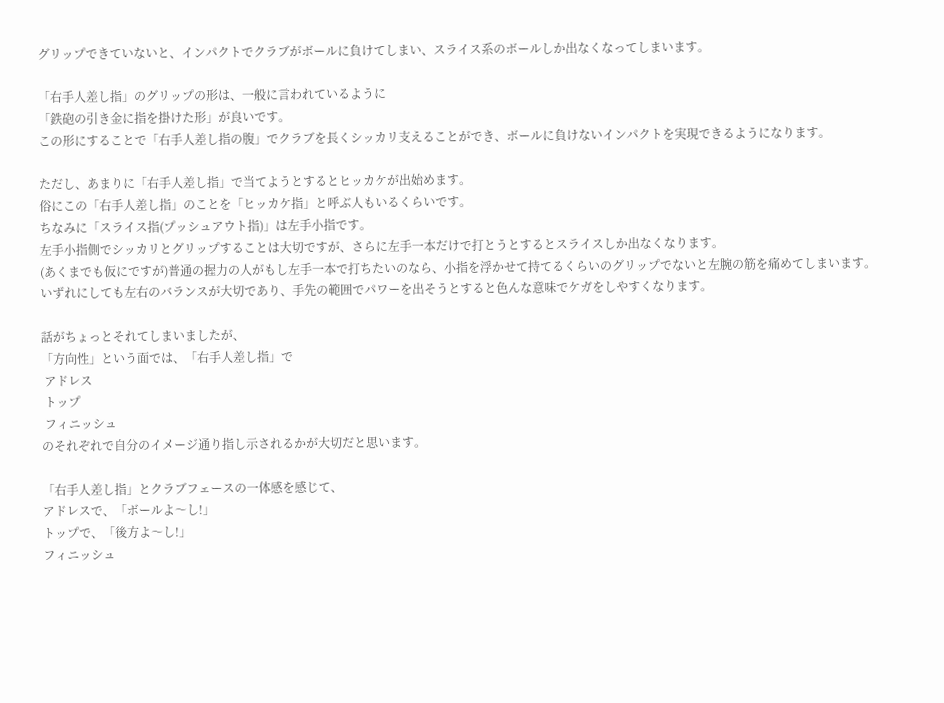グリップできていないと、インパクトでクラブがボールに負けてしまい、スライス系のボールしか出なくなってしまいます。

「右手人差し指」のグリップの形は、一般に言われているように
「鉄砲の引き金に指を掛けた形」が良いです。
この形にすることで「右手人差し指の腹」でクラブを長くシッカリ支えることができ、ボールに負けないインパクトを実現できるようになります。

ただし、あまりに「右手人差し指」で当てようとするとヒッカケが出始めます。
俗にこの「右手人差し指」のことを「ヒッカケ指」と呼ぶ人もいるくらいです。
ちなみに「スライス指(プッシュアウト指)」は左手小指です。
左手小指側でシッカリとグリップすることは大切ですが、さらに左手一本だけで打とうとするとスライスしか出なくなります。
(あくまでも仮にですが)普通の握力の人がもし左手一本で打ちたいのなら、小指を浮かせて持てるくらいのグリップでないと左腕の筋を痛めてしまいます。
いずれにしても左右のバランスが大切であり、手先の範囲でパワーを出そうとすると色んな意味でケガをしやすくなります。

話がちょっとそれてしまいましたが、
「方向性」という面では、「右手人差し指」で
 アドレス
 トップ
 フィニッシュ
のそれぞれで自分のイメージ通り指し示されるかが大切だと思います。

「右手人差し指」とクラブフェースの一体感を感じて、
アドレスで、「ボールよ〜し!」
トップで、「後方よ〜し!」
フィニッシュ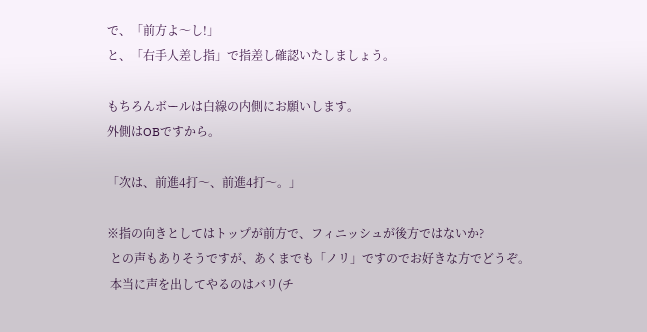で、「前方よ〜し!」
と、「右手人差し指」で指差し確認いたしましょう。

もちろんボールは白線の内側にお願いします。
外側はOBですから。

「次は、前進4打〜、前進4打〜。」

※指の向きとしてはトップが前方で、フィニッシュが後方ではないか?
 との声もありそうですが、あくまでも「ノリ」ですのでお好きな方でどうぞ。
 本当に声を出してやるのはバリ(チ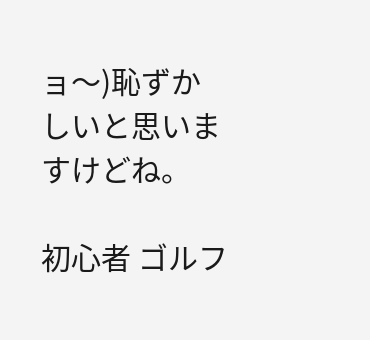ョ〜)恥ずかしいと思いますけどね。

初心者 ゴルフ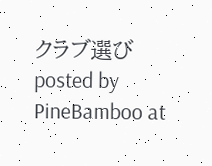クラブ選び
posted by PineBamboo at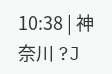10:38 | 神奈川 ?J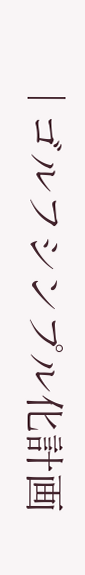| ゴルフシンプル化計画